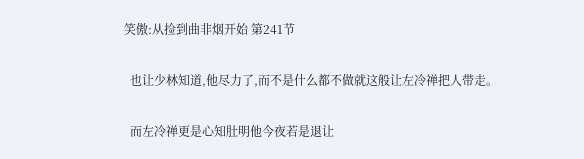笑傲:从捡到曲非烟开始 第241节

  也让少林知道,他尽力了,而不是什么都不做就这般让左冷禅把人带走。

  而左冷禅更是心知肚明他今夜若是退让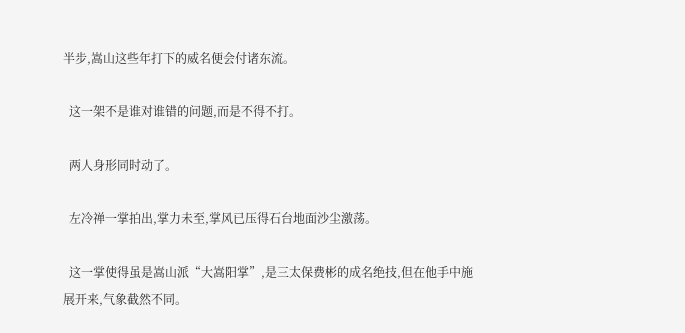半步,嵩山这些年打下的威名便会付诸东流。

  这一架不是谁对谁错的问题,而是不得不打。

  两人身形同时动了。

  左冷禅一掌拍出,掌力未至,掌风已压得石台地面沙尘激荡。

  这一掌使得虽是嵩山派“大嵩阳掌”,是三太保费彬的成名绝技,但在他手中施展开来,气象截然不同。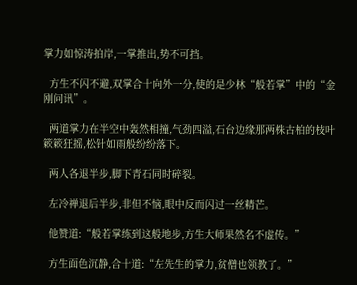掌力如惊涛拍岸,一掌推出,势不可挡。

  方生不闪不避,双掌合十向外一分,使的是少林“般若掌”中的“金刚问讯”。

  两道掌力在半空中轰然相撞,气劲四溢,石台边缘那两株古柏的枝叶簌簌狂摇,松针如雨般纷纷落下。

  两人各退半步,脚下青石同时碎裂。

  左冷禅退后半步,非但不恼,眼中反而闪过一丝精芒。

  他赞道:“般若掌练到这般地步,方生大师果然名不虚传。”

  方生面色沉静,合十道:“左先生的掌力,贫僧也领教了。”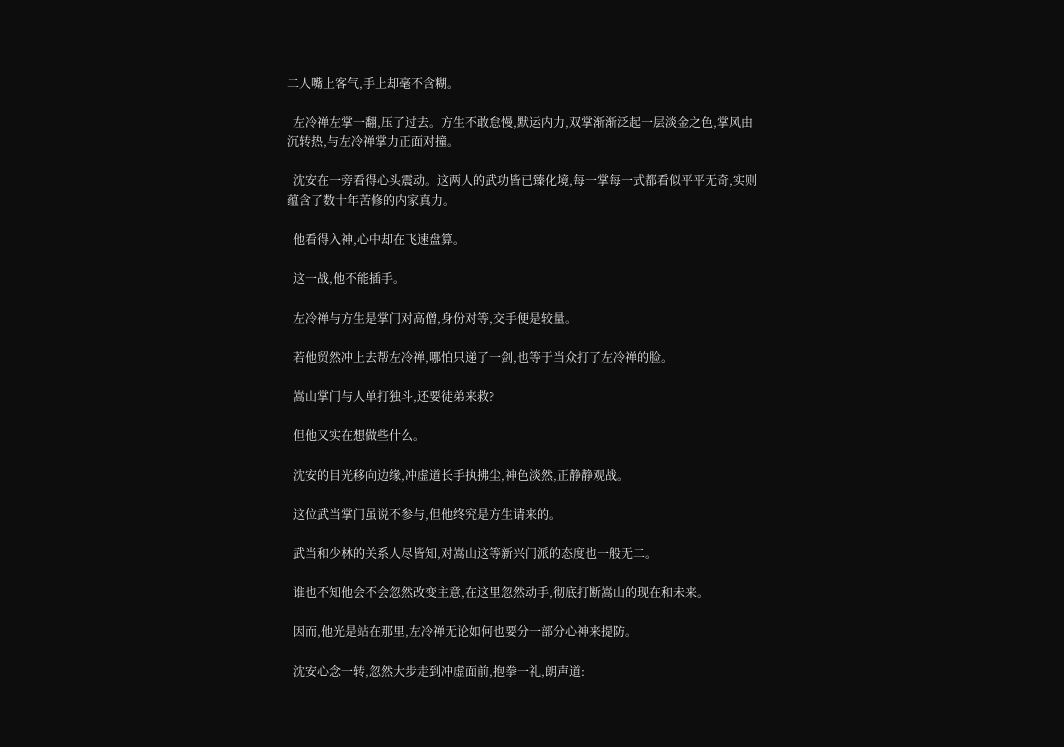二人嘴上客气,手上却毫不含糊。

  左冷禅左掌一翻,压了过去。方生不敢怠慢,默运内力,双掌渐渐泛起一层淡金之色,掌风由沉转热,与左冷禅掌力正面对撞。

  沈安在一旁看得心头震动。这两人的武功皆已臻化境,每一掌每一式都看似平平无奇,实则蕴含了数十年苦修的内家真力。

  他看得入神,心中却在飞速盘算。

  这一战,他不能插手。

  左冷禅与方生是掌门对高僧,身份对等,交手便是较量。

  若他贸然冲上去帮左冷禅,哪怕只递了一剑,也等于当众打了左冷禅的脸。

  嵩山掌门与人单打独斗,还要徒弟来救?

  但他又实在想做些什么。

  沈安的目光移向边缘,冲虚道长手执拂尘,神色淡然,正静静观战。

  这位武当掌门虽说不参与,但他终究是方生请来的。

  武当和少林的关系人尽皆知,对嵩山这等新兴门派的态度也一般无二。

  谁也不知他会不会忽然改变主意,在这里忽然动手,彻底打断嵩山的现在和未来。

  因而,他光是站在那里,左冷禅无论如何也要分一部分心神来提防。

  沈安心念一转,忽然大步走到冲虚面前,抱拳一礼,朗声道: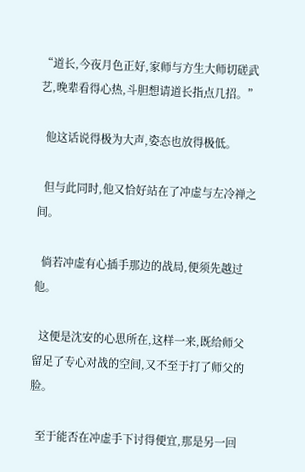“道长,今夜月色正好,家师与方生大师切磋武艺,晚辈看得心热,斗胆想请道长指点几招。”

  他这话说得极为大声,姿态也放得极低。

  但与此同时,他又恰好站在了冲虚与左冷禅之间。

  倘若冲虚有心插手那边的战局,便须先越过他。

  这便是沈安的心思所在,这样一来,既给师父留足了专心对战的空间,又不至于打了师父的脸。

  至于能否在冲虚手下讨得便宜,那是另一回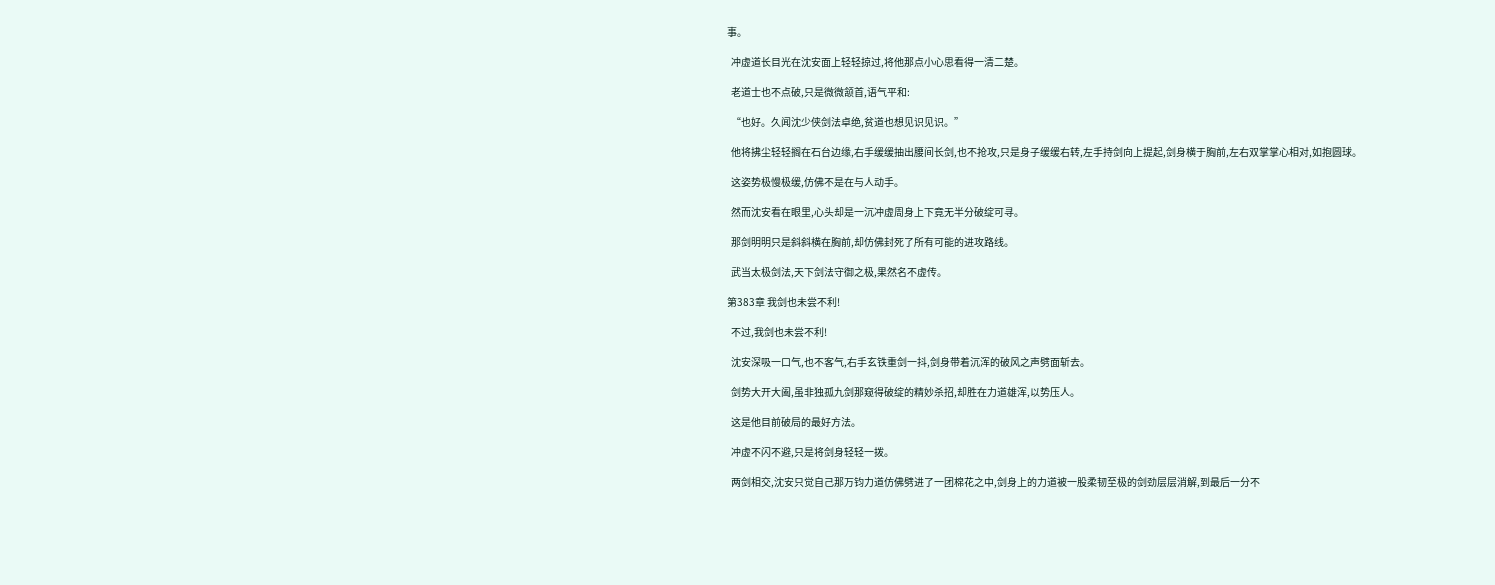事。

  冲虚道长目光在沈安面上轻轻掠过,将他那点小心思看得一清二楚。

  老道士也不点破,只是微微颔首,语气平和:

  “也好。久闻沈少侠剑法卓绝,贫道也想见识见识。”

  他将拂尘轻轻搁在石台边缘,右手缓缓抽出腰间长剑,也不抢攻,只是身子缓缓右转,左手持剑向上提起,剑身横于胸前,左右双掌掌心相对,如抱圆球。

  这姿势极慢极缓,仿佛不是在与人动手。

  然而沈安看在眼里,心头却是一沉冲虚周身上下竟无半分破绽可寻。

  那剑明明只是斜斜横在胸前,却仿佛封死了所有可能的进攻路线。

  武当太极剑法,天下剑法守御之极,果然名不虚传。

第383章 我剑也未尝不利!

  不过,我剑也未尝不利!

  沈安深吸一口气,也不客气,右手玄铁重剑一抖,剑身带着沉浑的破风之声劈面斩去。

  剑势大开大阖,虽非独孤九剑那窥得破绽的精妙杀招,却胜在力道雄浑,以势压人。

  这是他目前破局的最好方法。

  冲虚不闪不避,只是将剑身轻轻一拨。

  两剑相交,沈安只觉自己那万钧力道仿佛劈进了一团棉花之中,剑身上的力道被一股柔韧至极的剑劲层层消解,到最后一分不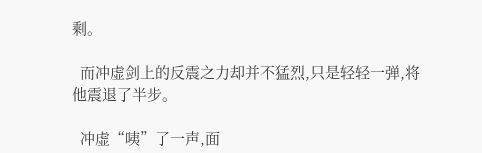剩。

  而冲虚剑上的反震之力却并不猛烈,只是轻轻一弹,将他震退了半步。

  冲虚“咦”了一声,面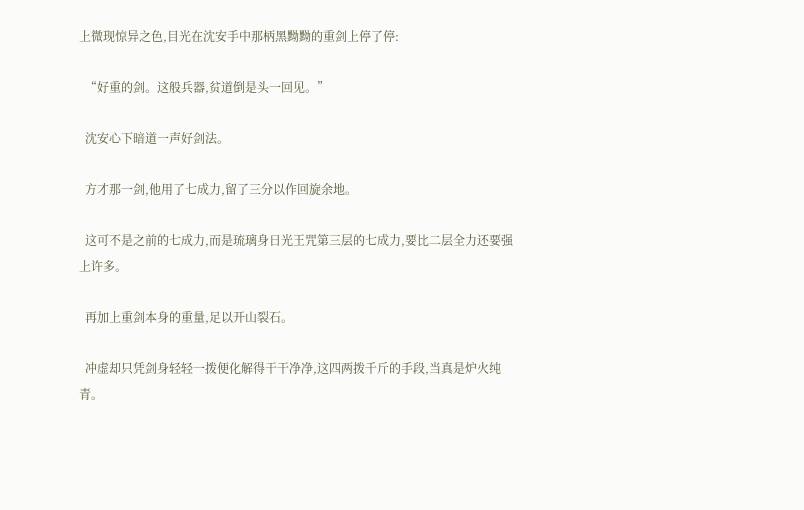上微现惊异之色,目光在沈安手中那柄黑黝黝的重剑上停了停:

  “好重的剑。这般兵器,贫道倒是头一回见。”

  沈安心下暗道一声好剑法。

  方才那一剑,他用了七成力,留了三分以作回旋余地。

  这可不是之前的七成力,而是琉璃身日光王咒第三层的七成力,要比二层全力还要强上许多。

  再加上重剑本身的重量,足以开山裂石。

  冲虚却只凭剑身轻轻一拨便化解得干干净净,这四两拨千斤的手段,当真是炉火纯青。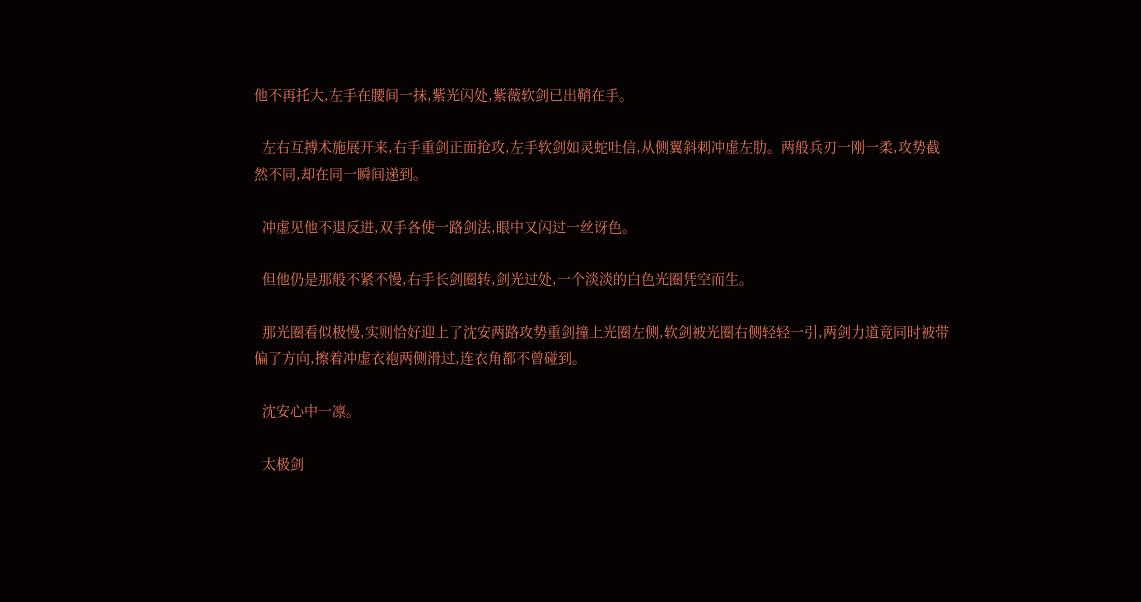他不再托大,左手在腰间一抹,紫光闪处,紫薇软剑已出鞘在手。

  左右互搏术施展开来,右手重剑正面抢攻,左手软剑如灵蛇吐信,从侧翼斜刺冲虚左肋。两般兵刃一刚一柔,攻势截然不同,却在同一瞬间递到。

  冲虚见他不退反进,双手各使一路剑法,眼中又闪过一丝讶色。

  但他仍是那般不紧不慢,右手长剑圈转,剑光过处,一个淡淡的白色光圈凭空而生。

  那光圈看似极慢,实则恰好迎上了沈安两路攻势重剑撞上光圈左侧,软剑被光圈右侧轻轻一引,两剑力道竟同时被带偏了方向,擦着冲虚衣袍两侧滑过,连衣角都不曾碰到。

  沈安心中一凛。

  太极剑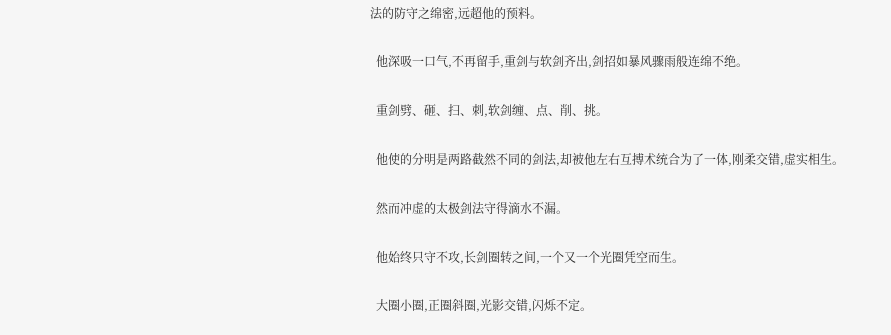法的防守之绵密,远超他的预料。

  他深吸一口气,不再留手,重剑与软剑齐出,剑招如暴风骤雨般连绵不绝。

  重剑劈、砸、扫、刺,软剑缠、点、削、挑。

  他使的分明是两路截然不同的剑法,却被他左右互搏术统合为了一体,刚柔交错,虚实相生。

  然而冲虚的太极剑法守得滴水不漏。

  他始终只守不攻,长剑圈转之间,一个又一个光圈凭空而生。

  大圈小圈,正圈斜圈,光影交错,闪烁不定。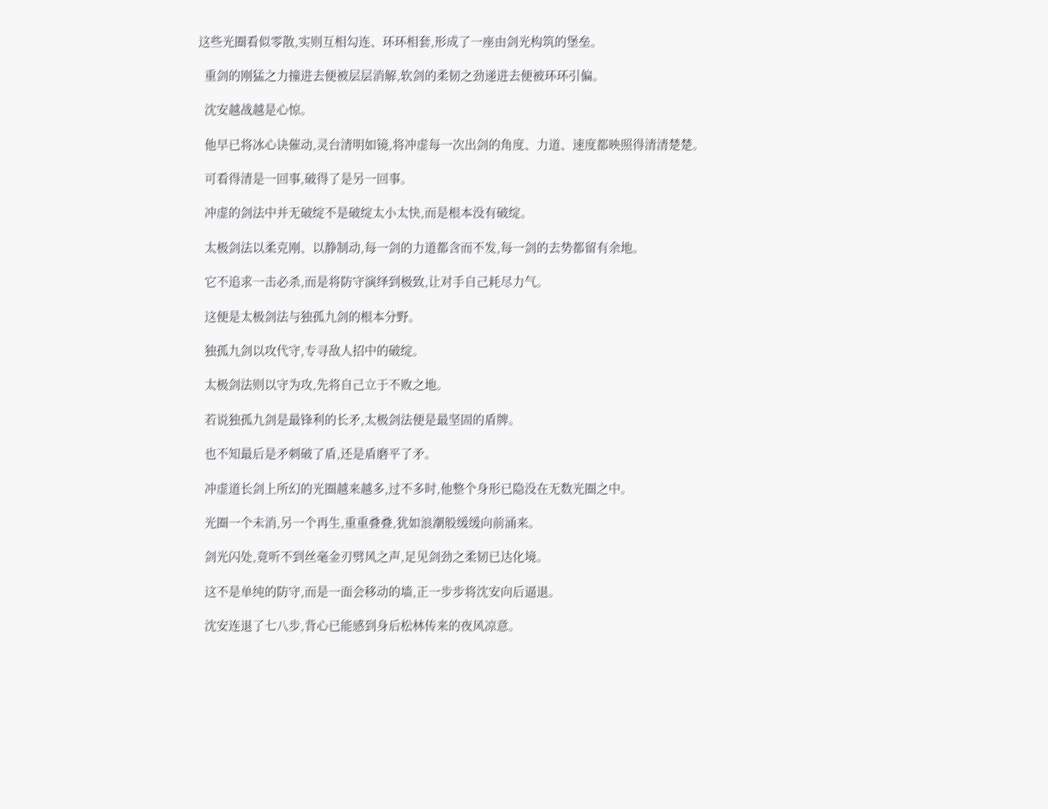这些光圈看似零散,实则互相勾连、环环相套,形成了一座由剑光构筑的堡垒。

  重剑的刚猛之力撞进去便被层层消解,软剑的柔韧之劲递进去便被环环引偏。

  沈安越战越是心惊。

  他早已将冰心诀催动,灵台清明如镜,将冲虚每一次出剑的角度、力道、速度都映照得清清楚楚。

  可看得清是一回事,破得了是另一回事。

  冲虚的剑法中并无破绽不是破绽太小太快,而是根本没有破绽。

  太极剑法以柔克刚、以静制动,每一剑的力道都含而不发,每一剑的去势都留有余地。

  它不追求一击必杀,而是将防守演绎到极致,让对手自己耗尽力气。

  这便是太极剑法与独孤九剑的根本分野。

  独孤九剑以攻代守,专寻敌人招中的破绽。

  太极剑法则以守为攻,先将自己立于不败之地。

  若说独孤九剑是最锋利的长矛,太极剑法便是最坚固的盾牌。

  也不知最后是矛刺破了盾,还是盾磨平了矛。

  冲虚道长剑上所幻的光圈越来越多,过不多时,他整个身形已隐没在无数光圈之中。

  光圈一个未消,另一个再生,重重叠叠,犹如浪潮般缓缓向前涌来。

  剑光闪处,竟听不到丝毫金刃劈风之声,足见剑劲之柔韧已达化境。

  这不是单纯的防守,而是一面会移动的墙,正一步步将沈安向后逼退。

  沈安连退了七八步,背心已能感到身后松林传来的夜风凉意。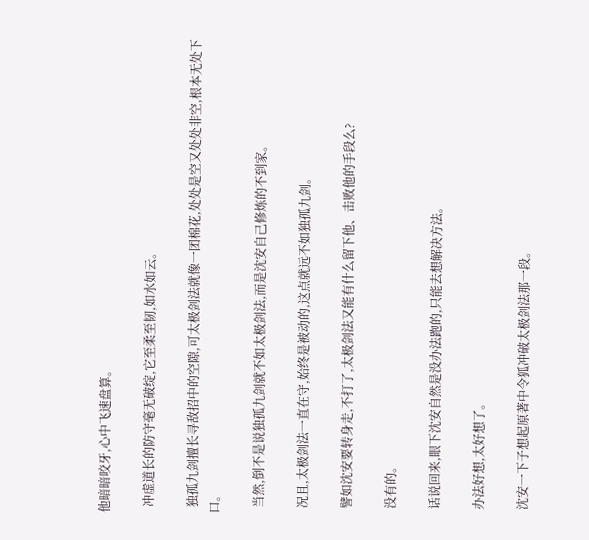他暗暗咬牙,心中飞速盘算。

  冲虚道长的防守毫无破绽,它至柔至韧,如水如云。

  独孤九剑擅长寻敌招中的空隙,可太极剑法就像一团棉花,处处是空又处处非空,根本无处下口。

  当然,倒不是说独孤九剑就不如太极剑法,而是沈安自己修炼的不到家。

  况且,太极剑法一直在守,始终是被动的,这点就远不如独孤九剑。

  譬如沈安要转身走,不打了,太极剑法又能有什么留下他、击败他的手段么?

  没有的。

  话说回来,眼下沈安自然是没办法跑的,只能去想解决方法。

  办法好想,太好想了。

  沈安一下子想起原著中令狐冲破太极剑法那一段。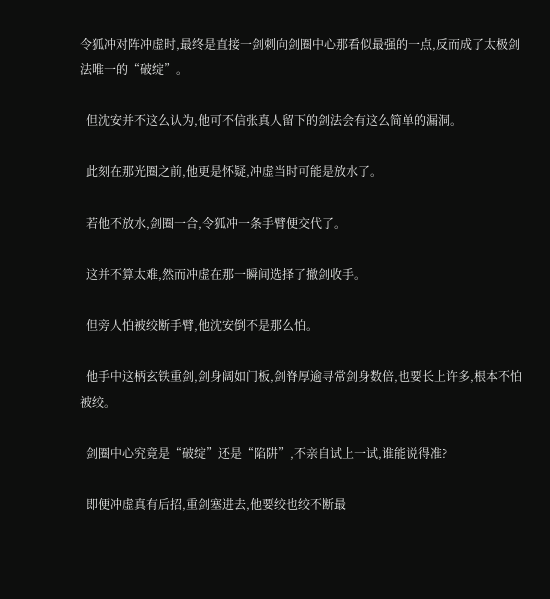令狐冲对阵冲虚时,最终是直接一剑刺向剑圈中心那看似最强的一点,反而成了太极剑法唯一的“破绽”。

  但沈安并不这么认为,他可不信张真人留下的剑法会有这么简单的漏洞。

  此刻在那光圈之前,他更是怀疑,冲虚当时可能是放水了。

  若他不放水,剑圈一合,令狐冲一条手臂便交代了。

  这并不算太难,然而冲虚在那一瞬间选择了撤剑收手。

  但旁人怕被绞断手臂,他沈安倒不是那么怕。

  他手中这柄玄铁重剑,剑身阔如门板,剑脊厚逾寻常剑身数倍,也要长上许多,根本不怕被绞。

  剑圈中心究竟是“破绽”还是“陷阱”,不亲自试上一试,谁能说得准?

  即便冲虚真有后招,重剑塞进去,他要绞也绞不断最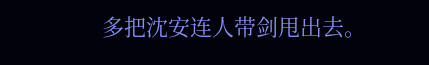多把沈安连人带剑甩出去。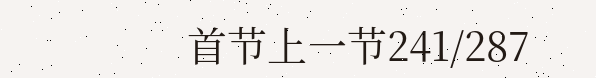首节上一节241/287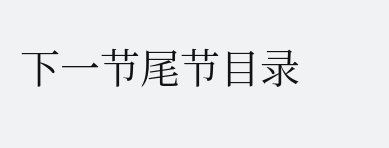下一节尾节目录